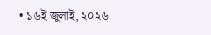• ১৬ই জুলাই, ২০২৬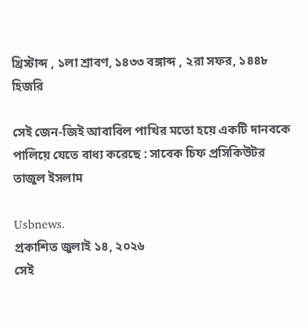খ্রিস্টাব্দ , ১লা শ্রাবণ, ১৪৩৩ বঙ্গাব্দ , ২রা সফর, ১৪৪৮ হিজরি

সেই জেন-জিই আবাবিল পাখির মতো হয়ে একটি দানবকে পালিয়ে যেতে বাধ্য করেছে : সাবেক চিফ প্রসিকিউটর তাজুল ইসলাম

Usbnews.
প্রকাশিত জুলাই ১৪, ২০২৬
সেই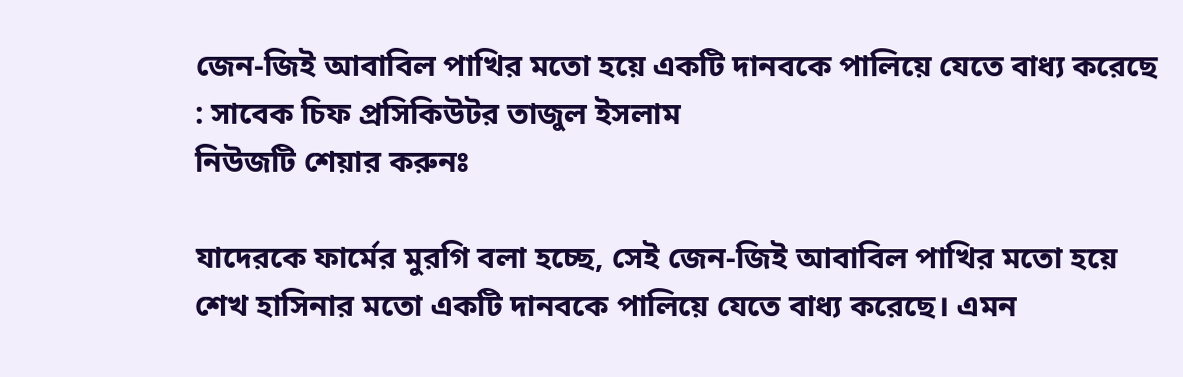জেন-জিই আবাবিল পাখির মতো হয়ে একটি দানবকে পালিয়ে যেতে বাধ্য করেছে : সাবেক চিফ প্রসিকিউটর তাজুল ইসলাম
নিউজটি শেয়ার করুনঃ

যাদেরকে ফার্মের মুরগি বলা হচ্ছে, সেই জেন-জিই আবাবিল পাখির মতো হয়ে শেখ হাসিনার মতো একটি দানবকে পালিয়ে যেতে বাধ্য করেছে। এমন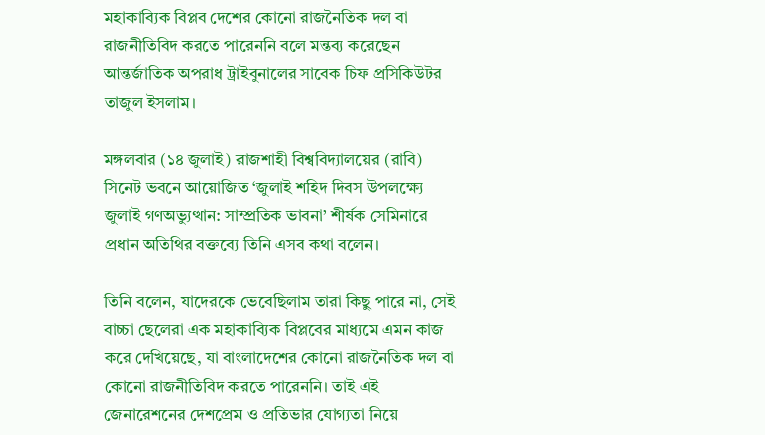মহাকাব্যিক বিপ্লব দেশের কোনো রাজনৈতিক দল বা রাজনীতিবিদ করতে পারেননি বলে মন্তব্য করেছেন আন্তর্জাতিক অপরাধ ট্রাইবুনালের সাবেক চিফ প্রসিকিউটর তাজুল ইসলাম।

মঙ্গলবার (১৪ জুলাই) রাজশাহী বিশ্ববিদ্যালয়ের (রাবি) সিনেট ভবনে আয়োজিত ‘জুলাই শহিদ দিবস উপলক্ষ্যে জুলাই গণঅভ্যুত্থান: সাম্প্রতিক ভাবনা’ শীর্ষক সেমিনারে প্রধান অতিথির বক্তব্যে তিনি এসব কথা বলেন।

তিনি বলেন, যাদেরকে ভেবেছিলাম তারা কিছু পারে না, সেই বাচ্চা ছেলেরা এক মহাকাব্যিক বিপ্লবের মাধ্যমে এমন কাজ করে দেখিয়েছে, যা বাংলাদেশের কোনো রাজনৈতিক দল বা কোনো রাজনীতিবিদ করতে পারেননি। তাই এই জেনারেশনের দেশপ্রেম ও প্রতিভার যোগ্যতা নিয়ে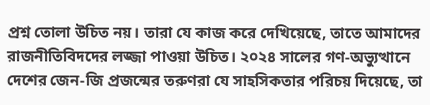প্রশ্ন তোলা উচিত নয়। তারা যে কাজ করে দেখিয়েছে, তাতে আমাদের রাজনীতিবিদদের লজ্জা পাওয়া উচিত। ২০২৪ সালের গণ-অভ্যুত্থানে দেশের জেন-জি প্রজন্মের তরুণরা যে সাহসিকতার পরিচয় দিয়েছে, তা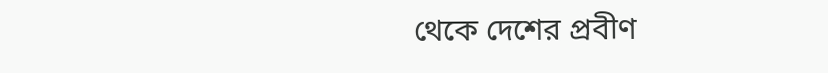থেকে দেশের প্রবীণ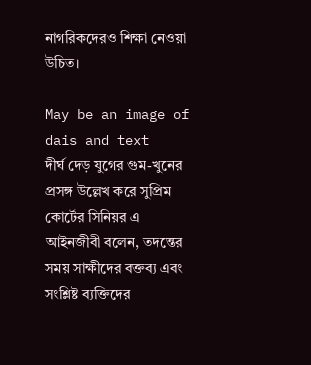নাগরিকদেরও শিক্ষা নেওয়া উচিত।

May be an image of dais and text
দীর্ঘ দেড় যুগের গুম-খুনের প্রসঙ্গ উল্লেখ করে সুপ্রিম কোর্টের সিনিয়র এ আইনজীবী বলেন, তদন্তের সময় সাক্ষীদের বক্তব্য এবং সংশ্লিষ্ট ব্যক্তিদের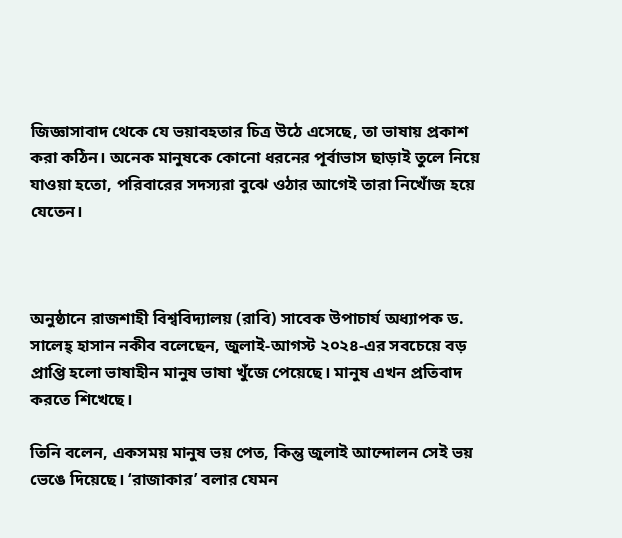জিজ্ঞাসাবাদ থেকে যে ভয়াবহতার চিত্র উঠে এসেছে, তা ভাষায় প্রকাশ করা কঠিন। অনেক মানুষকে কোনো ধরনের পূর্বাভাস ছাড়াই তুলে নিয়ে যাওয়া হতো, পরিবারের সদস্যরা বুঝে ওঠার আগেই তারা নিখোঁজ হয়ে যেতেন।



অনুষ্ঠানে রাজশাহী বিশ্ববিদ্যালয় (রাবি) সাবেক উপাচার্য অধ্যাপক ড. সালেহ্ হাসান নকীব বলেছেন, জুলাই-আগস্ট ২০২৪-এর সবচেয়ে বড় প্রাপ্তি হলো ভাষাহীন মানুষ ভাষা খুঁজে পেয়েছে। মানুষ এখন প্রতিবাদ করতে শিখেছে।

তিনি বলেন, একসময় মানুষ ভয় পেত, কিন্তু জুলাই আন্দোলন সেই ভয় ভেঙে দিয়েছে। ‘রাজাকার’ বলার যেমন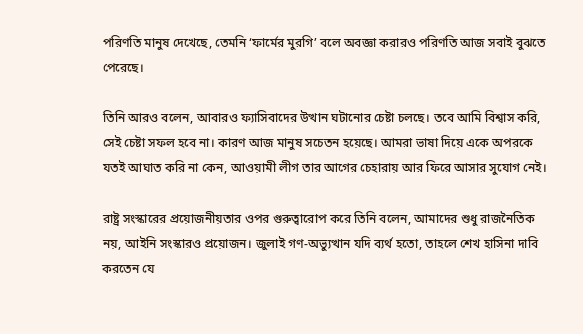পরিণতি মানুষ দেখেছে, তেমনি ‘ফার্মের মুরগি’ বলে অবজ্ঞা করারও পরিণতি আজ সবাই বুঝতে পেরেছে।

তিনি আরও বলেন, আবারও ফ্যাসিবাদের উত্থান ঘটানোর চেষ্টা চলছে। তবে আমি বিশ্বাস করি, সেই চেষ্টা সফল হবে না। কারণ আজ মানুষ সচেতন হয়েছে। আমরা ভাষা দিয়ে একে অপরকে যতই আঘাত করি না কেন, আওয়ামী লীগ তার আগের চেহারায় আর ফিরে আসার সুযোগ নেই।

রাষ্ট্র সংস্কারের প্রয়োজনীয়তার ওপর গুরুত্বারোপ করে তিনি বলেন, আমাদের শুধু রাজনৈতিক নয়, আইনি সংস্কারও প্রয়োজন। জুলাই গণ-অভ্যুত্থান যদি ব্যর্থ হতো, তাহলে শেখ হাসিনা দাবি করতেন যে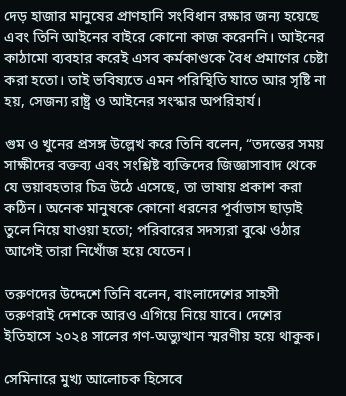দেড় হাজার মানুষের প্রাণহানি সংবিধান রক্ষার জন্য হয়েছে এবং তিনি আইনের বাইরে কোনো কাজ করেননি। আইনের কাঠামো ব্যবহার করেই এসব কর্মকাণ্ডকে বৈধ প্রমাণের চেষ্টা করা হতো। তাই ভবিষ্যতে এমন পরিস্থিতি যাতে আর সৃষ্টি না হয়, সেজন্য রাষ্ট্র ও আইনের সংস্কার অপরিহার্য।

গুম ও খুনের প্রসঙ্গ উল্লেখ করে তিনি বলেন, “তদন্তের সময় সাক্ষীদের বক্তব্য এবং সংশ্লিষ্ট ব্যক্তিদের জিজ্ঞাসাবাদ থেকে যে ভয়াবহতার চিত্র উঠে এসেছে, তা ভাষায় প্রকাশ করা কঠিন। অনেক মানুষকে কোনো ধরনের পূর্বাভাস ছাড়াই তুলে নিয়ে যাওয়া হতো; পরিবারের সদস্যরা বুঝে ওঠার আগেই তারা নিখোঁজ হয়ে যেতেন।

তরুণদের উদ্দেশে তিনি বলেন, বাংলাদেশের সাহসী তরুণরাই দেশকে আরও এগিয়ে নিয়ে যাবে। দেশের ইতিহাসে ২০২৪ সালের গণ-অভ্যুত্থান স্মরণীয় হয়ে থাকুক।

সেমিনারে মুখ্য আলোচক হিসেবে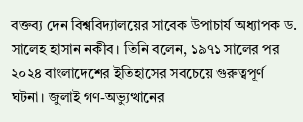বক্তব্য দেন বিশ্ববিদ্যালয়ের সাবেক উপাচার্য অধ্যাপক ড. সালেহ হাসান নকীব। তিনি বলেন, ১৯৭১ সালের পর ২০২৪ বাংলাদেশের ইতিহাসের সবচেয়ে গুরুত্বপূর্ণ ঘটনা। জুলাই গণ-অভ্যুত্থানের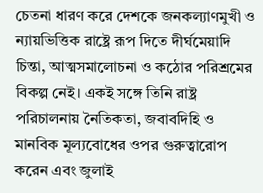চেতনা ধারণ করে দেশকে জনকল্যাণমুখী ও ন্যায়ভিত্তিক রাষ্ট্রে রূপ দিতে দীর্ঘমেয়াদি চিন্তা, আত্মসমালোচনা ও কঠোর পরিশ্রমের বিকল্প নেই। একই সঙ্গে তিনি রাষ্ট্র পরিচালনায় নৈতিকতা, জবাবদিহি ও মানবিক মূল্যবোধের ওপর গুরুত্বারোপ করেন এবং জুলাই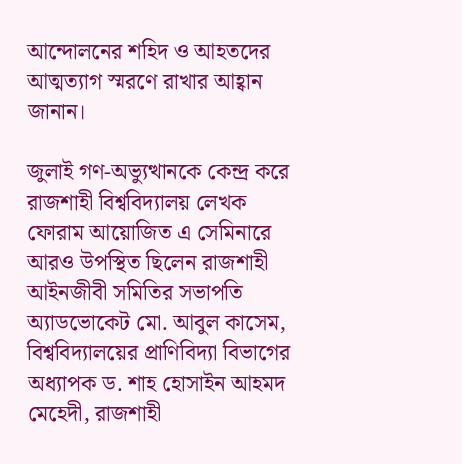আন্দোলনের শহিদ ও আহতদের আত্মত্যাগ স্মরণে রাখার আহ্বান জানান।

জুলাই গণ-অভ্যুত্থানকে কেন্দ্র করে রাজশাহী বিশ্ববিদ্যালয় লেখক ফোরাম আয়োজিত এ সেমিনারে আরও উপস্থিত ছিলেন রাজশাহী আইনজীবী সমিতির সভাপতি অ্যাডভোকেট মো. আবুল কাসেম, বিশ্ববিদ্যালয়ের প্রাণিবিদ্যা বিভাগের অধ্যাপক ড. শাহ হোসাইন আহমদ মেহেদী, রাজশাহী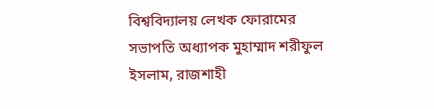বিশ্ববিদ্যালয় লেখক ফোরামের সভাপতি অধ্যাপক মুহাম্মাদ শরীফুল ইসলাম, রাজশাহী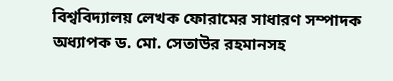বিশ্ববিদ্যালয় লেখক ফোরামের সাধারণ সম্পাদক অধ্যাপক ড. মো. সেতাউর রহমানসহ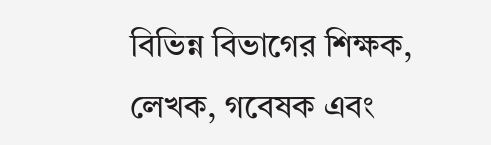বিভিন্ন বিভাগের শিক্ষক, লেখক, গবেষক এবং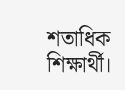শতাধিক শিক্ষার্থী।